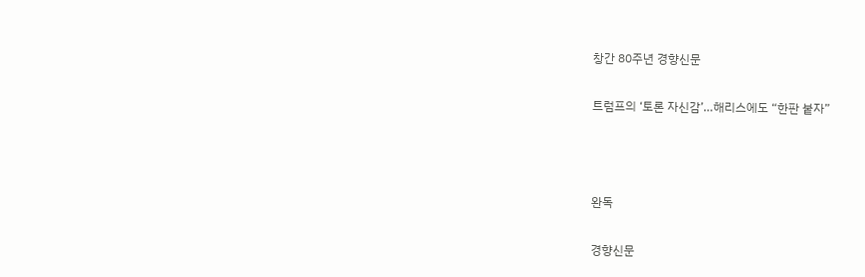창간 80주년 경향신문

트럼프의 ‘토론 자신감’…해리스에도 “한판 붙자”



완독

경향신문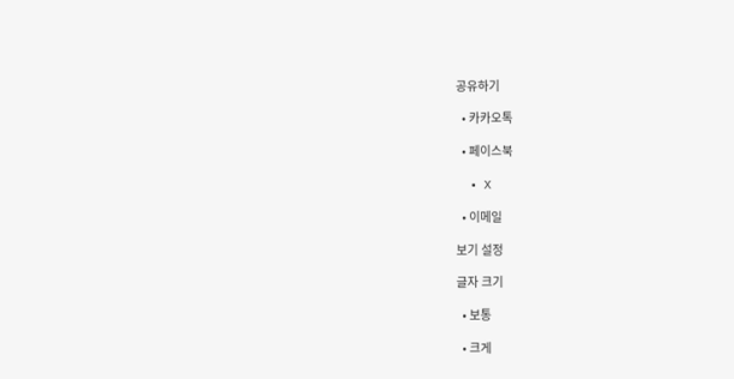공유하기

  • 카카오톡

  • 페이스북

  • X

  • 이메일

보기 설정

글자 크기

  • 보통

  • 크게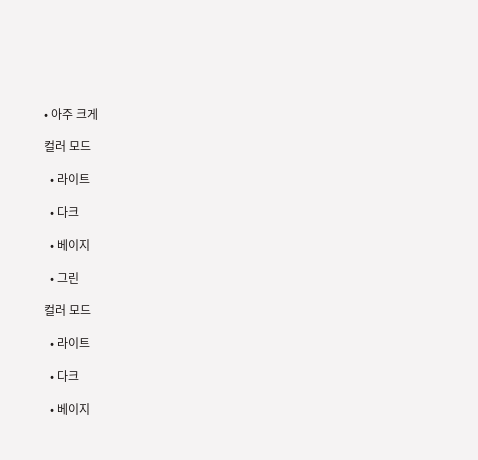• 아주 크게

컬러 모드

  • 라이트

  • 다크

  • 베이지

  • 그린

컬러 모드

  • 라이트

  • 다크

  • 베이지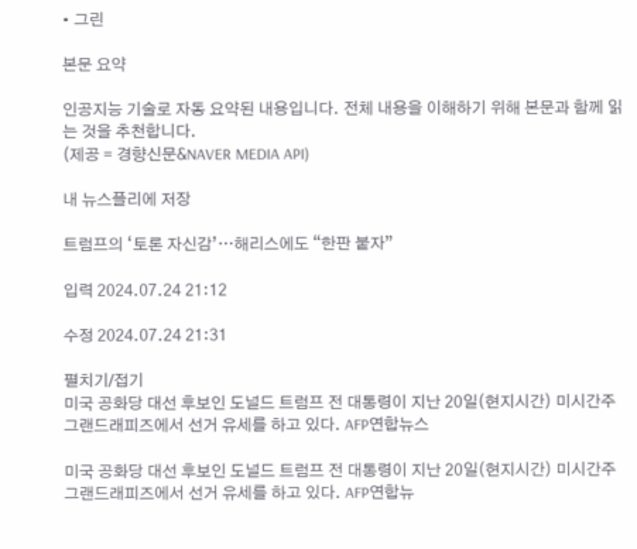• 그린

본문 요약

인공지능 기술로 자동 요약된 내용입니다. 전체 내용을 이해하기 위해 본문과 함께 읽는 것을 추천합니다.
(제공 = 경향신문&NAVER MEDIA API)

내 뉴스플리에 저장

트럼프의 ‘토론 자신감’…해리스에도 “한판 붙자”

입력 2024.07.24 21:12

수정 2024.07.24 21:31

펼치기/접기
미국 공화당 대선 후보인 도널드 트럼프 전 대통령이 지난 20일(현지시간) 미시간주 그랜드래피즈에서 선거 유세를 하고 있다. AFP연합뉴스

미국 공화당 대선 후보인 도널드 트럼프 전 대통령이 지난 20일(현지시간) 미시간주 그랜드래피즈에서 선거 유세를 하고 있다. AFP연합뉴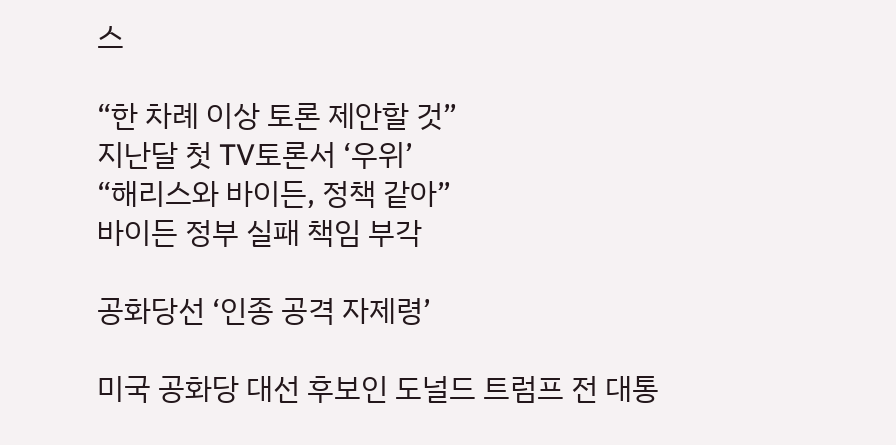스

“한 차례 이상 토론 제안할 것”
지난달 첫 TV토론서 ‘우위’
“해리스와 바이든, 정책 같아”
바이든 정부 실패 책임 부각

공화당선 ‘인종 공격 자제령’

미국 공화당 대선 후보인 도널드 트럼프 전 대통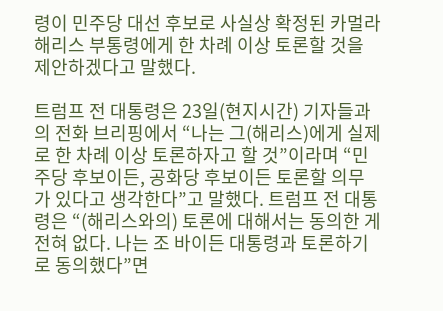령이 민주당 대선 후보로 사실상 확정된 카멀라 해리스 부통령에게 한 차례 이상 토론할 것을 제안하겠다고 말했다.

트럼프 전 대통령은 23일(현지시간) 기자들과의 전화 브리핑에서 “나는 그(해리스)에게 실제로 한 차례 이상 토론하자고 할 것”이라며 “민주당 후보이든, 공화당 후보이든 토론할 의무가 있다고 생각한다”고 말했다. 트럼프 전 대통령은 “(해리스와의) 토론에 대해서는 동의한 게 전혀 없다. 나는 조 바이든 대통령과 토론하기로 동의했다”면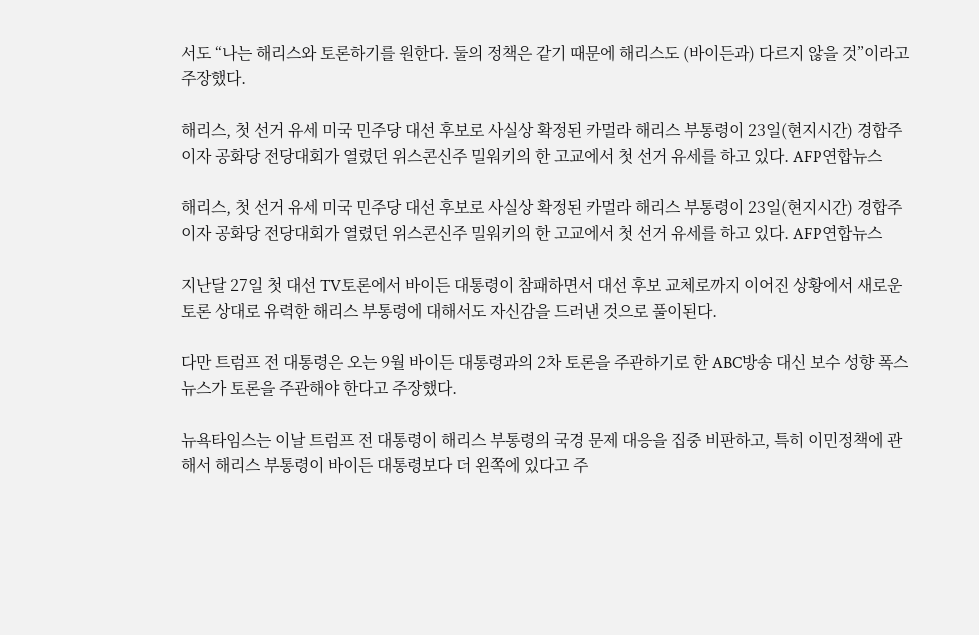서도 “나는 해리스와 토론하기를 원한다. 둘의 정책은 같기 때문에 해리스도 (바이든과) 다르지 않을 것”이라고 주장했다.

해리스, 첫 선거 유세 미국 민주당 대선 후보로 사실상 확정된 카멀라 해리스 부통령이 23일(현지시간) 경합주이자 공화당 전당대회가 열렸던 위스콘신주 밀워키의 한 고교에서 첫 선거 유세를 하고 있다. AFP연합뉴스

해리스, 첫 선거 유세 미국 민주당 대선 후보로 사실상 확정된 카멀라 해리스 부통령이 23일(현지시간) 경합주이자 공화당 전당대회가 열렸던 위스콘신주 밀워키의 한 고교에서 첫 선거 유세를 하고 있다. AFP연합뉴스

지난달 27일 첫 대선 TV토론에서 바이든 대통령이 참패하면서 대선 후보 교체로까지 이어진 상황에서 새로운 토론 상대로 유력한 해리스 부통령에 대해서도 자신감을 드러낸 것으로 풀이된다.

다만 트럼프 전 대통령은 오는 9월 바이든 대통령과의 2차 토론을 주관하기로 한 ABC방송 대신 보수 성향 폭스뉴스가 토론을 주관해야 한다고 주장했다.

뉴욕타임스는 이날 트럼프 전 대통령이 해리스 부통령의 국경 문제 대응을 집중 비판하고, 특히 이민정책에 관해서 해리스 부통령이 바이든 대통령보다 더 왼쪽에 있다고 주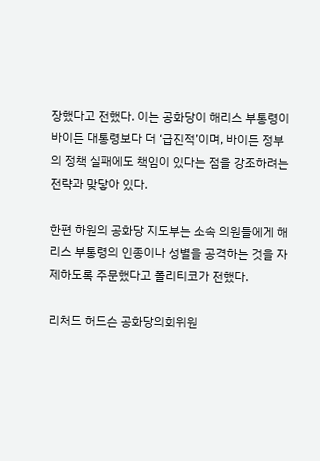장했다고 전했다. 이는 공화당이 해리스 부통령이 바이든 대통령보다 더 ‘급진적’이며, 바이든 정부의 정책 실패에도 책임이 있다는 점을 강조하려는 전략과 맞닿아 있다.

한편 하원의 공화당 지도부는 소속 의원들에게 해리스 부통령의 인종이나 성별을 공격하는 것을 자제하도록 주문했다고 폴리티코가 전했다.

리처드 허드슨 공화당의회위원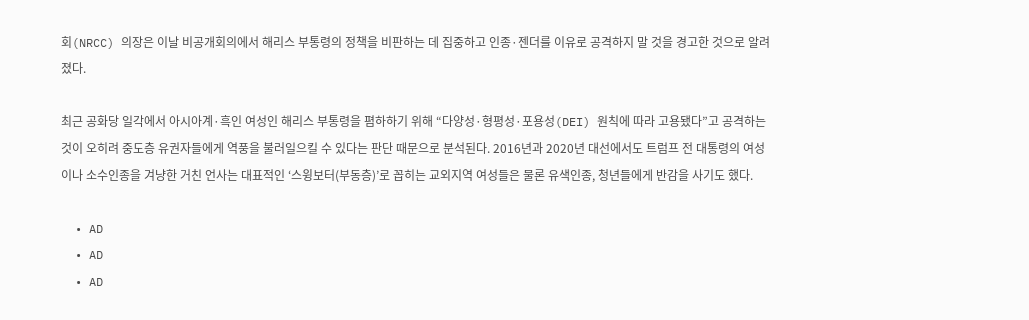회(NRCC) 의장은 이날 비공개회의에서 해리스 부통령의 정책을 비판하는 데 집중하고 인종·젠더를 이유로 공격하지 말 것을 경고한 것으로 알려졌다.

최근 공화당 일각에서 아시아계·흑인 여성인 해리스 부통령을 폄하하기 위해 “다양성·형평성·포용성(DEI) 원칙에 따라 고용됐다”고 공격하는 것이 오히려 중도층 유권자들에게 역풍을 불러일으킬 수 있다는 판단 때문으로 분석된다. 2016년과 2020년 대선에서도 트럼프 전 대통령의 여성이나 소수인종을 겨냥한 거친 언사는 대표적인 ‘스윙보터(부동층)’로 꼽히는 교외지역 여성들은 물론 유색인종, 청년들에게 반감을 사기도 했다.

  • AD
  • AD
  • AD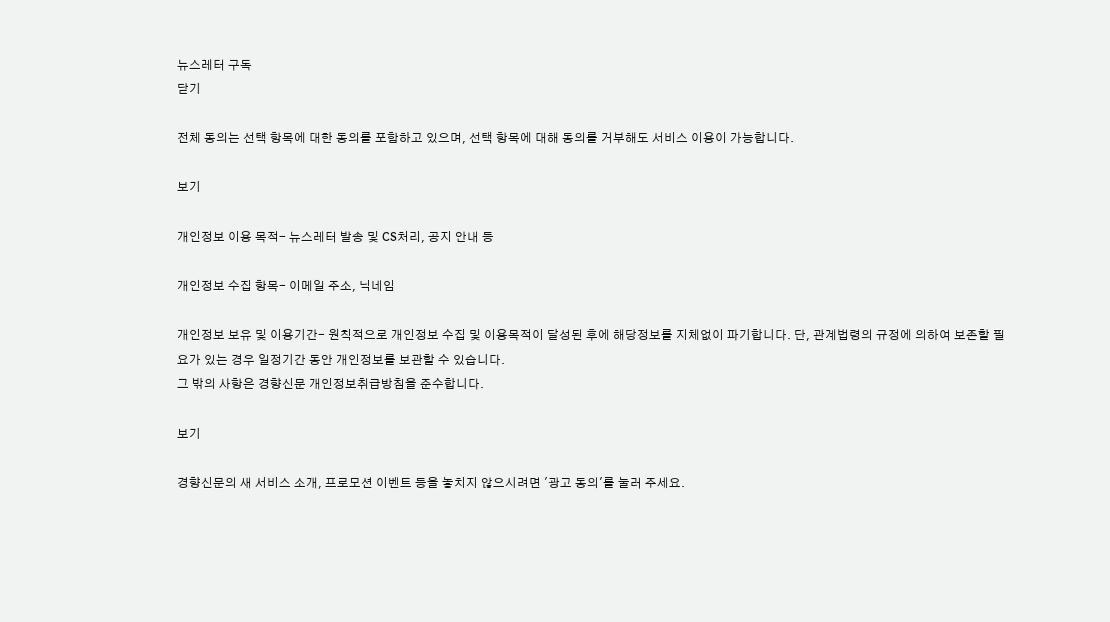뉴스레터 구독
닫기

전체 동의는 선택 항목에 대한 동의를 포함하고 있으며, 선택 항목에 대해 동의를 거부해도 서비스 이용이 가능합니다.

보기

개인정보 이용 목적- 뉴스레터 발송 및 CS처리, 공지 안내 등

개인정보 수집 항목- 이메일 주소, 닉네임

개인정보 보유 및 이용기간- 원칙적으로 개인정보 수집 및 이용목적이 달성된 후에 해당정보를 지체없이 파기합니다. 단, 관계법령의 규정에 의하여 보존할 필요가 있는 경우 일정기간 동안 개인정보를 보관할 수 있습니다.
그 밖의 사항은 경향신문 개인정보취급방침을 준수합니다.

보기

경향신문의 새 서비스 소개, 프로모션 이벤트 등을 놓치지 않으시려면 '광고 동의'를 눌러 주세요.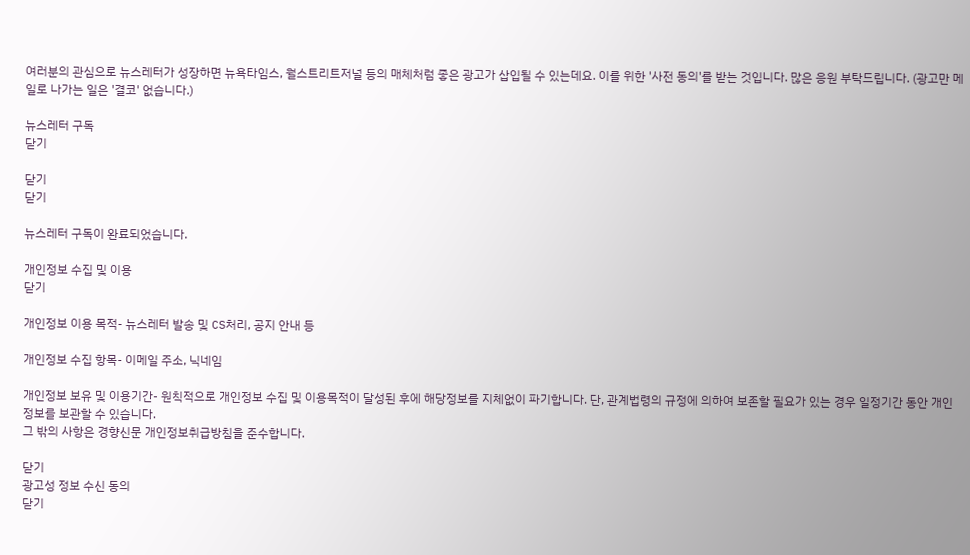여러분의 관심으로 뉴스레터가 성장하면 뉴욕타임스, 월스트리트저널 등의 매체처럼 좋은 광고가 삽입될 수 있는데요. 이를 위한 '사전 동의'를 받는 것입니다. 많은 응원 부탁드립니다. (광고만 메일로 나가는 일은 '결코' 없습니다.)

뉴스레터 구독
닫기

닫기
닫기

뉴스레터 구독이 완료되었습니다.

개인정보 수집 및 이용
닫기

개인정보 이용 목적- 뉴스레터 발송 및 CS처리, 공지 안내 등

개인정보 수집 항목- 이메일 주소, 닉네임

개인정보 보유 및 이용기간- 원칙적으로 개인정보 수집 및 이용목적이 달성된 후에 해당정보를 지체없이 파기합니다. 단, 관계법령의 규정에 의하여 보존할 필요가 있는 경우 일정기간 동안 개인정보를 보관할 수 있습니다.
그 밖의 사항은 경향신문 개인정보취급방침을 준수합니다.

닫기
광고성 정보 수신 동의
닫기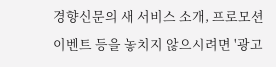경향신문의 새 서비스 소개, 프로모션 이벤트 등을 놓치지 않으시려면 '광고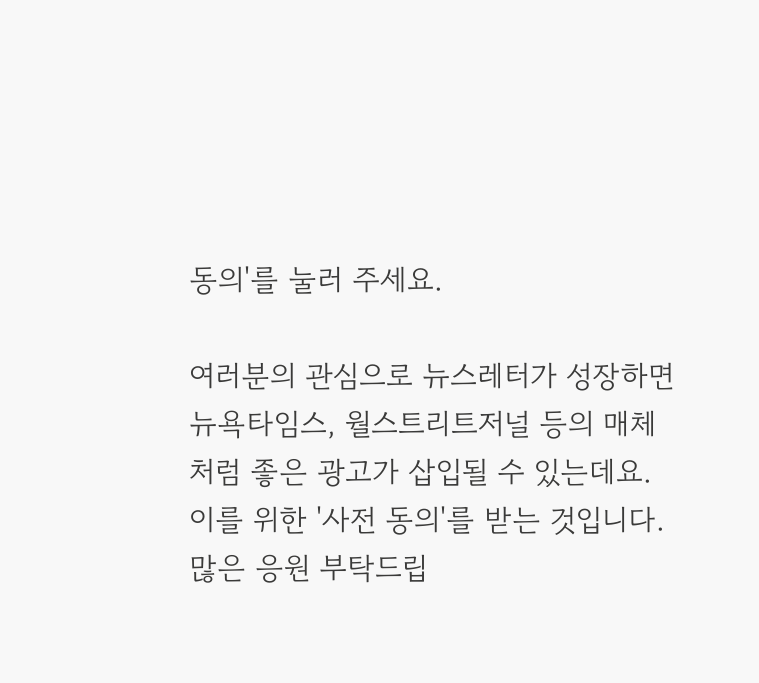동의'를 눌러 주세요.

여러분의 관심으로 뉴스레터가 성장하면 뉴욕타임스, 월스트리트저널 등의 매체처럼 좋은 광고가 삽입될 수 있는데요. 이를 위한 '사전 동의'를 받는 것입니다. 많은 응원 부탁드립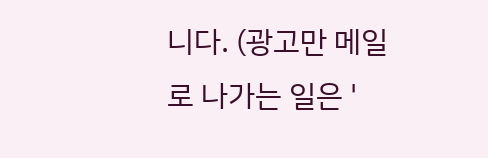니다. (광고만 메일로 나가는 일은 '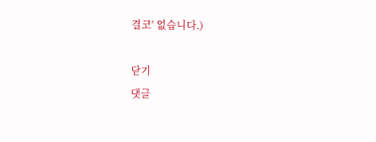결코' 없습니다.)

닫기
댓글